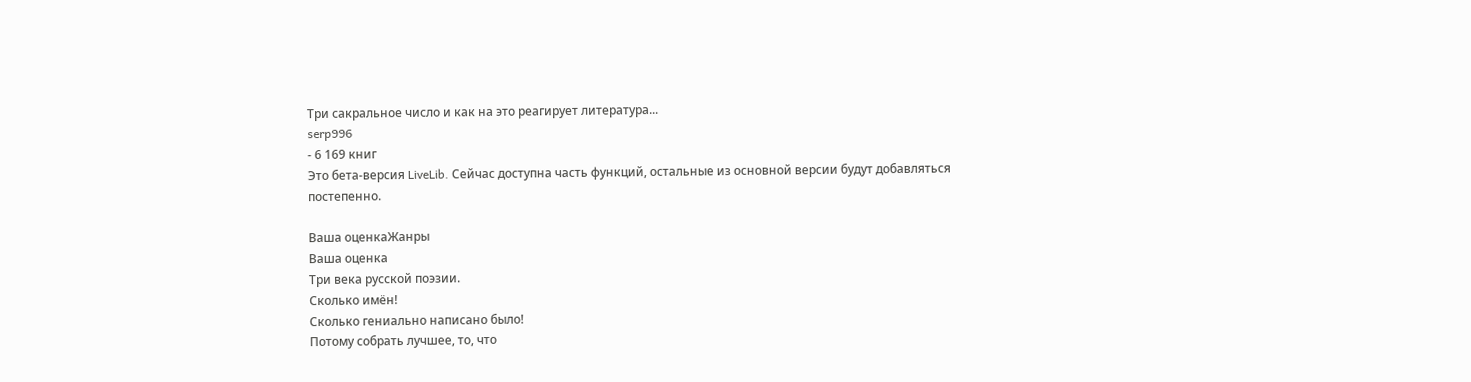Три сакральное число и как на это реагирует литература...
serp996
- 6 169 книг
Это бета-версия LiveLib. Сейчас доступна часть функций, остальные из основной версии будут добавляться постепенно.

Ваша оценкаЖанры
Ваша оценка
Три века русской поэзии.
Сколько имён!
Сколько гениально написано было!
Потому собрать лучшее, то, что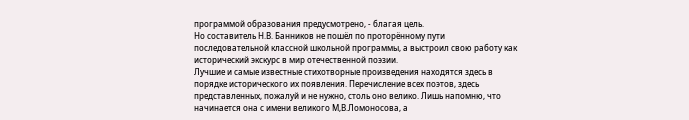программой образования предусмотрено, - благая цель.
Но составитель Н.В. Банников не пошёл по проторённому пути последовательной классной школьной программы, а выстроил свою работу как исторический экскурс в мир отечественной поэзии.
Лучшие и самые известные стихотворные произведения находятся здесь в порядке исторического их появления. Перечисление всех поэтов, здесь представленных, пожалуй и не нужно, столь оно велико. Лишь напомню, что начинается она с имени великого М,В.Ломоносова, а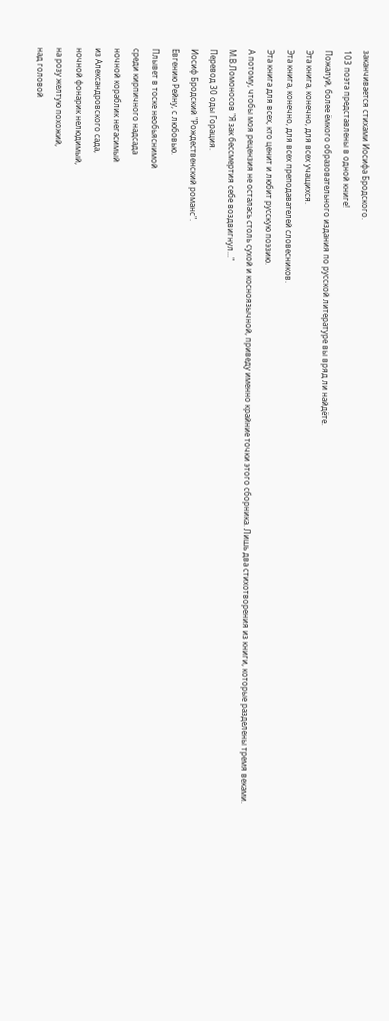заканчивается стихами Иосифа Бродского.
103 поэта представлены в одной книге!
Пожалуй, более ёмкого образовательного издания по русской литературе вы вряд ли найдёте.
Эта книга, конечно, для всех учащихся.
Эта книга, конечно, для всех преподавателей словесников.
Эта книга для всех, кто ценит и любит русскую поэзию.
А потому, чтобы моя рецензия не осталась столь сухой и косноязычной, приведу именно крайние точки этого сборника. Лишь два стихотворения из книги, которые разделены тремя веками.
М.В.Ломоносов "Я зак бессмертия себе воздвигнул..."
Перевод 30 оды Горация.
Иосиф Бродский "Рождественский романс".
Евгению Рейну, с любовью.
Плывет в тоске необьяснимой
среди кирпичного надсада
ночной кораблик негасимый
из Александровского сада,
ночной фонарик нелюдимый,
на розу желтую похожий,
над головой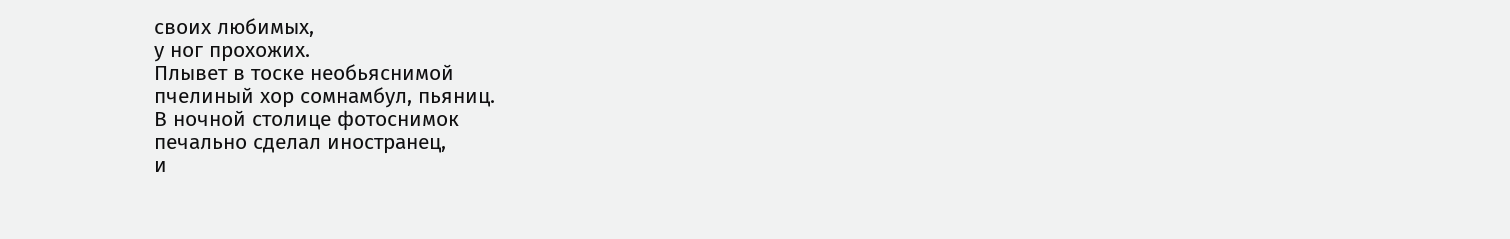своих любимых,
у ног прохожих.
Плывет в тоске необьяснимой
пчелиный хор сомнамбул, пьяниц.
В ночной столице фотоснимок
печально сделал иностранец,
и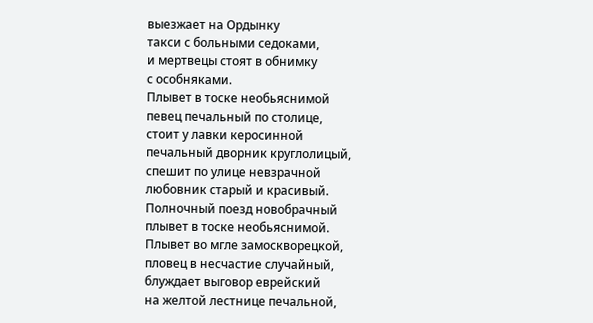выезжает на Ордынку
такси с больными седоками,
и мертвецы стоят в обнимку
с особняками.
Плывет в тоске необьяснимой
певец печальный по столице,
стоит у лавки керосинной
печальный дворник круглолицый,
спешит по улице невзрачной
любовник старый и красивый.
Полночный поезд новобрачный
плывет в тоске необьяснимой.
Плывет во мгле замоскворецкой,
пловец в несчастие случайный,
блуждает выговор еврейский
на желтой лестнице печальной,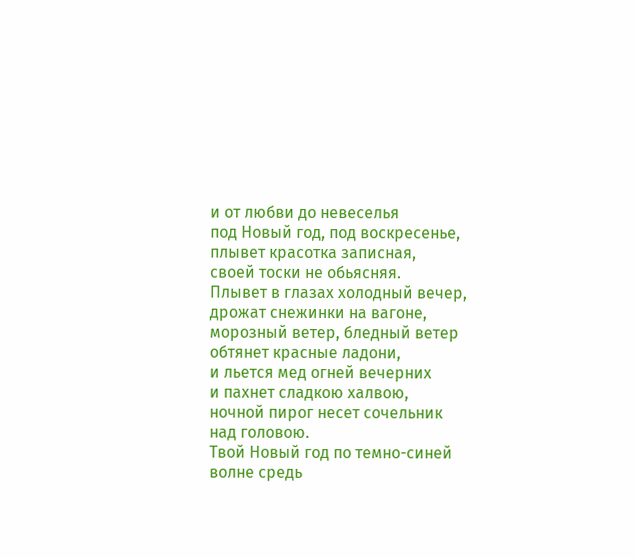и от любви до невеселья
под Новый год, под воскресенье,
плывет красотка записная,
своей тоски не обьясняя.
Плывет в глазах холодный вечер,
дрожат снежинки на вагоне,
морозный ветер, бледный ветер
обтянет красные ладони,
и льется мед огней вечерних
и пахнет сладкою халвою,
ночной пирог несет сочельник
над головою.
Твой Новый год по темно-синей
волне средь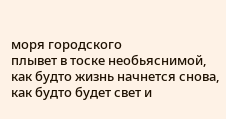моря городского
плывет в тоске необьяснимой,
как будто жизнь начнется снова,
как будто будет свет и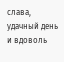слава,
удачный день и вдоволь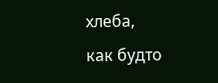хлеба,
как будто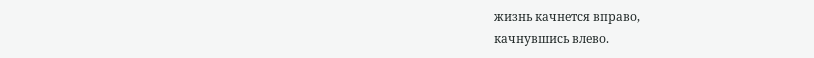жизнь качнется вправо,
качнувшись влево.